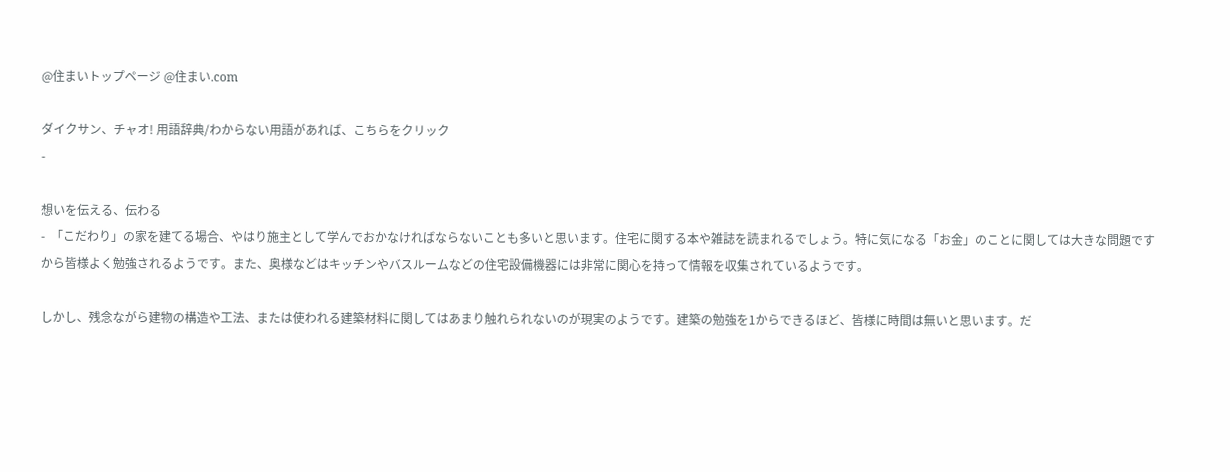@住まいトップページ @住まい.com

ダイクサン、チャオ! 用語辞典/わからない用語があれば、こちらをクリック
-

想いを伝える、伝わる
-  「こだわり」の家を建てる場合、やはり施主として学んでおかなければならないことも多いと思います。住宅に関する本や雑誌を読まれるでしょう。特に気になる「お金」のことに関しては大きな問題ですから皆様よく勉強されるようです。また、奥様などはキッチンやバスルームなどの住宅設備機器には非常に関心を持って情報を収集されているようです。

しかし、残念ながら建物の構造や工法、または使われる建築材料に関してはあまり触れられないのが現実のようです。建築の勉強を1からできるほど、皆様に時間は無いと思います。だ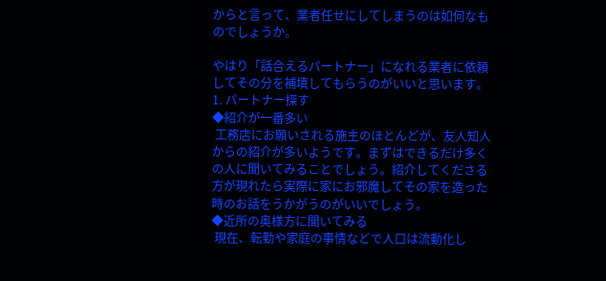からと言って、業者任せにしてしまうのは如何なものでしょうか。

やはり「話合えるパートナー」になれる業者に依頼してその分を補填してもらうのがいいと思います。
1. パートナー探す
◆紹介が一番多い
 工務店にお願いされる施主のほとんどが、友人知人からの紹介が多いようです。まずはできるだけ多くの人に聞いてみることでしょう。紹介してくださる方が現れたら実際に家にお邪魔してその家を造った時のお話をうかがうのがいいでしょう。
◆近所の奥様方に聞いてみる
 現在、転勤や家庭の事情などで人口は流動化し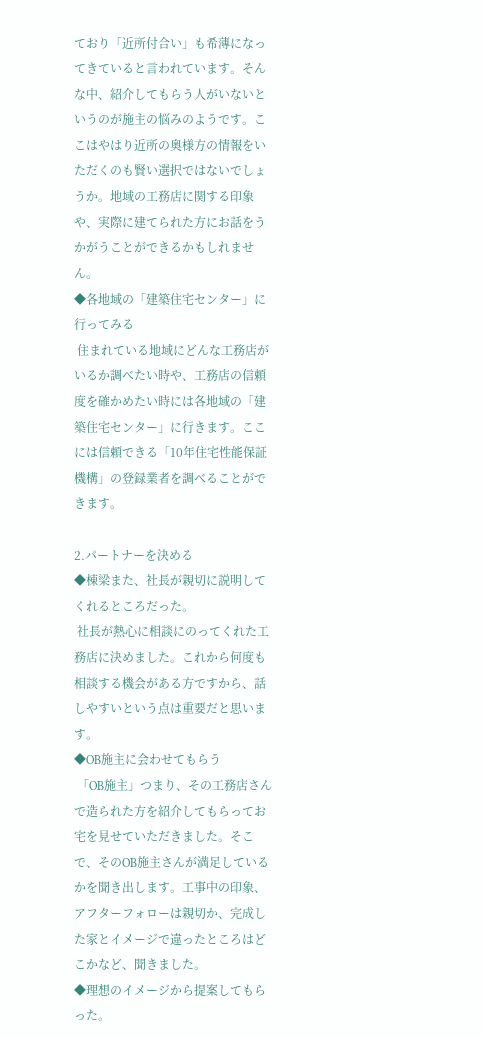ており「近所付合い」も希薄になってきていると言われています。そんな中、紹介してもらう人がいないというのが施主の悩みのようです。ここはやはり近所の奥様方の情報をいただくのも賢い選択ではないでしょうか。地域の工務店に関する印象や、実際に建てられた方にお話をうかがうことができるかもしれません。
◆各地域の「建築住宅センター」に行ってみる
 住まれている地域にどんな工務店がいるか調べたい時や、工務店の信頼度を確かめたい時には各地域の「建築住宅センター」に行きます。ここには信頼できる「10年住宅性能保証機構」の登録業者を調べることができます。

2.パートナーを決める
◆棟梁また、社長が親切に説明してくれるところだった。
 社長が熱心に相談にのってくれた工務店に決めました。これから何度も相談する機会がある方ですから、話しやすいという点は重要だと思います。
◆OB施主に会わせてもらう
 「OB施主」つまり、その工務店さんで造られた方を紹介してもらってお宅を見せていただきました。そこで、そのOB施主さんが満足しているかを聞き出します。工事中の印象、アフターフォローは親切か、完成した家とイメージで違ったところはどこかなど、聞きました。
◆理想のイメージから提案してもらった。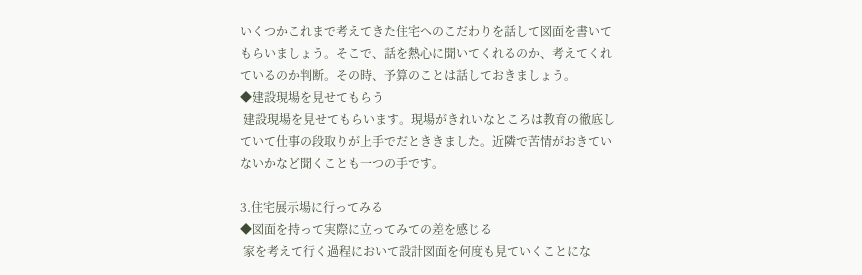いくつかこれまで考えてきた住宅へのこだわりを話して図面を書いてもらいましょう。そこで、話を熱心に聞いてくれるのか、考えてくれているのか判断。その時、予算のことは話しておきましょう。
◆建設現場を見せてもらう
 建設現場を見せてもらいます。現場がきれいなところは教育の徹底していて仕事の段取りが上手でだとききました。近隣で苦情がおきていないかなど聞くことも一つの手です。

3.住宅展示場に行ってみる
◆図面を持って実際に立ってみての差を感じる
 家を考えて行く過程において設計図面を何度も見ていくことにな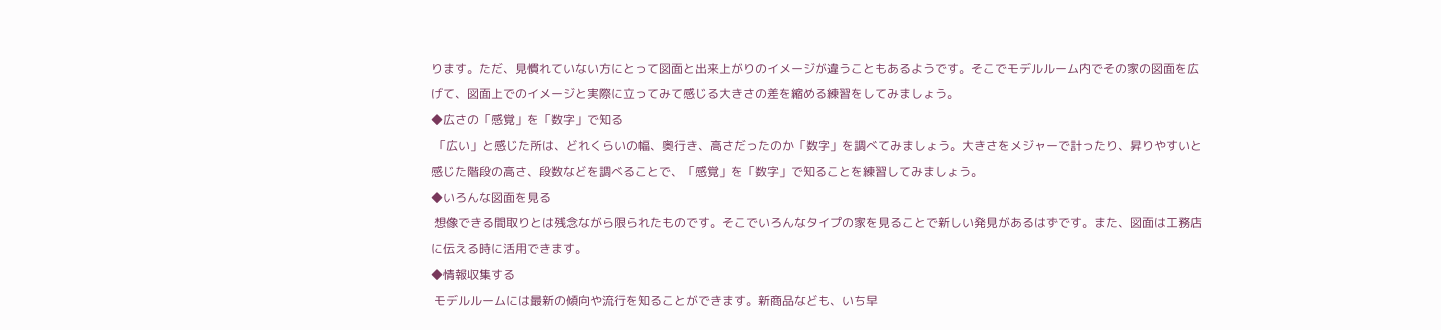ります。ただ、見慣れていない方にとって図面と出来上がりのイメージが違うこともあるようです。そこでモデルルーム内でその家の図面を広げて、図面上でのイメージと実際に立ってみて感じる大きさの差を縮める練習をしてみましょう。
◆広さの「感覚」を「数字」で知る
 「広い」と感じた所は、どれくらいの幅、奥行き、高さだったのか「数字」を調べてみましょう。大きさをメジャーで計ったり、昇りやすいと感じた階段の高さ、段数などを調べることで、「感覚」を「数字」で知ることを練習してみましょう。
◆いろんな図面を見る
 想像できる間取りとは残念ながら限られたものです。そこでいろんなタイプの家を見ることで新しい発見があるはずです。また、図面は工務店に伝える時に活用できます。
◆情報収集する
 モデルルームには最新の傾向や流行を知ることができます。新商品なども、いち早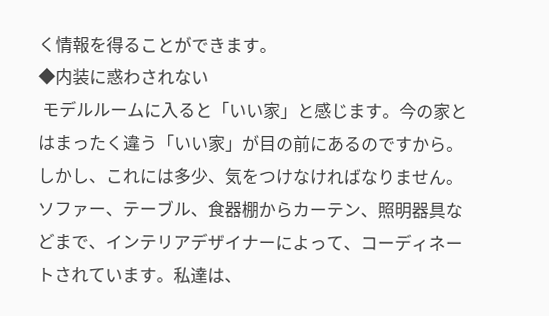く情報を得ることができます。
◆内装に惑わされない
 モデルルームに入ると「いい家」と感じます。今の家とはまったく違う「いい家」が目の前にあるのですから。しかし、これには多少、気をつけなければなりません。ソファー、テーブル、食器棚からカーテン、照明器具などまで、インテリアデザイナーによって、コーディネートされています。私達は、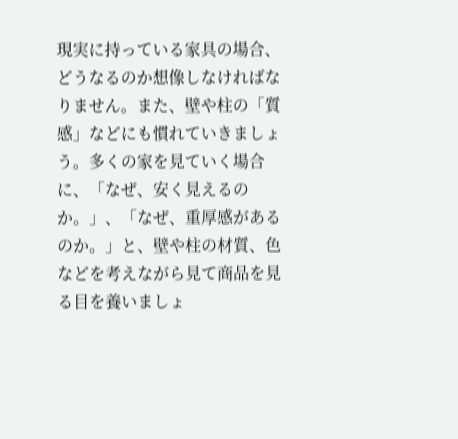現実に持っている家具の場合、どうなるのか想像しなければなりません。また、壁や柱の「質感」などにも慣れていきましょう。多くの家を見ていく場合に、「なぜ、安く見えるのか。」、「なぜ、重厚感があるのか。」と、壁や柱の材質、色などを考えながら見て商品を見る目を養いましょ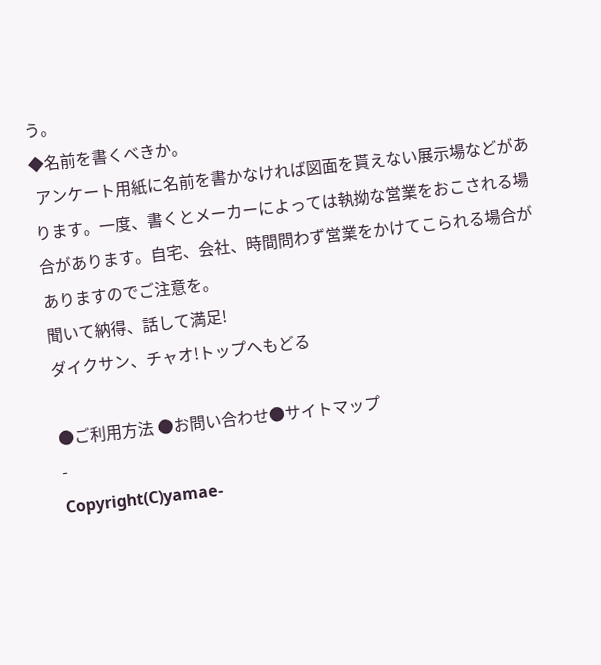う。
◆名前を書くべきか。
 アンケート用紙に名前を書かなければ図面を貰えない展示場などがあります。一度、書くとメーカーによっては執拗な営業をおこされる場合があります。自宅、会社、時間問わず営業をかけてこられる場合がありますのでご注意を。
聞いて納得、話して満足!
ダイクサン、チャオ!トップへもどる

●ご利用方法 ●お問い合わせ●サイトマップ
-
Copyright(C)yamae-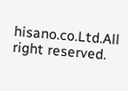hisano.co.Ltd.All right reserved.